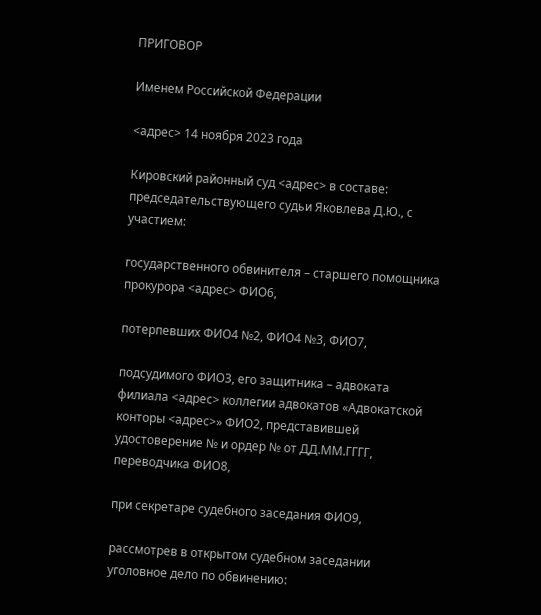ПРИГОВОР

Именем Российской Федерации

<адрес> 14 ноября 2023 года

Кировский районный суд <адрес> в составе: председательствующего судьи Яковлева Д.Ю., с участием:

государственного обвинителя – старшего помощника прокурора <адрес> ФИО6,

потерпевших ФИО4 №2, ФИО4 №3, ФИО7,

подсудимого ФИО3, его защитника – адвоката филиала <адрес> коллегии адвокатов «Адвокатской конторы <адрес>» ФИО2, представившей удостоверение № и ордер № от ДД.ММ.ГГГГ, переводчика ФИО8,

при секретаре судебного заседания ФИО9,

рассмотрев в открытом судебном заседании уголовное дело по обвинению: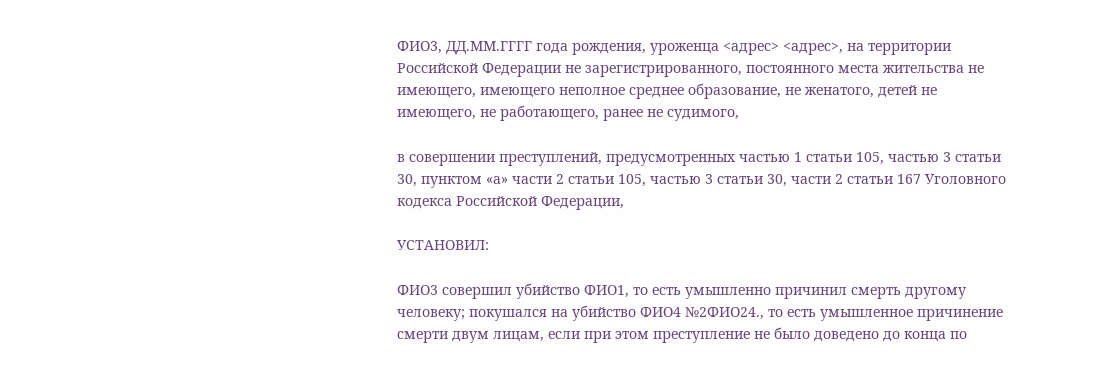ФИО3, ДД.ММ.ГГГГ года рождения, уроженца <адрес> <адрес>, на территории Российской Федерации не зарегистрированного, постоянного места жительства не имеющего, имеющего неполное среднее образование, не женатого, детей не имеющего, не работающего, ранее не судимого,

в совершении преступлений, предусмотренных частью 1 статьи 105, частью 3 статьи 30, пунктом «а» части 2 статьи 105, частью 3 статьи 30, части 2 статьи 167 Уголовного кодекса Российской Федерации,

УСТАНОВИЛ:

ФИО3 совершил убийство ФИО1, то есть умышленно причинил смерть другому человеку; покушался на убийство ФИО4 №2ФИО24., то есть умышленное причинение смерти двум лицам, если при этом преступление не было доведено до конца по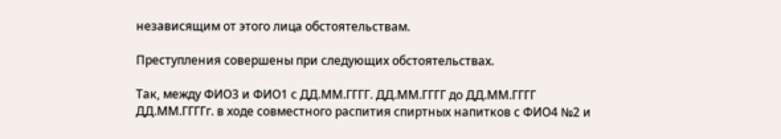независящим от этого лица обстоятельствам.

Преступления совершены при следующих обстоятельствах.

Так, между ФИО3 и ФИО1 с ДД.ММ.ГГГГ. ДД.ММ.ГГГГ до ДД.ММ.ГГГГ ДД.ММ.ГГГГг. в ходе совместного распития спиртных напитков с ФИО4 №2 и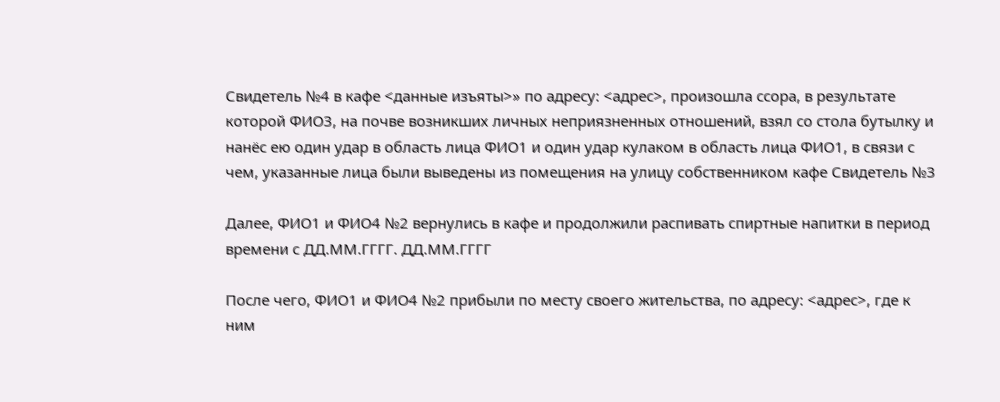Свидетель №4 в кафе <данные изъяты>» по адресу: <адрес>, произошла ссора, в результате которой ФИО3, на почве возникших личных неприязненных отношений, взял со стола бутылку и нанёс ею один удар в область лица ФИО1 и один удар кулаком в область лица ФИО1, в связи с чем, указанные лица были выведены из помещения на улицу собственником кафе Свидетель №3

Далее, ФИО1 и ФИО4 №2 вернулись в кафе и продолжили распивать спиртные напитки в период времени с ДД.ММ.ГГГГ. ДД.ММ.ГГГГ

После чего, ФИО1 и ФИО4 №2 прибыли по месту своего жительства, по адресу: <адрес>, где к ним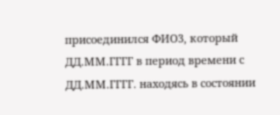присоединился ФИО3, который ДД.ММ.ГГГГ в период времени с ДД.ММ.ГГГГ. находясь в состоянии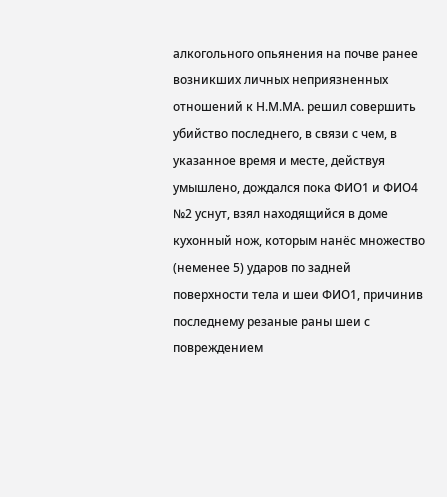алкогольного опьянения на почве ранее возникших личных неприязненных отношений к Н.М.МА. решил совершить убийство последнего, в связи с чем, в указанное время и месте, действуя умышлено, дождался пока ФИО1 и ФИО4 №2 уснут, взял находящийся в доме кухонный нож, которым нанёс множество (неменее 5) ударов по задней поверхности тела и шеи ФИО1, причинив последнему резаные раны шеи с повреждением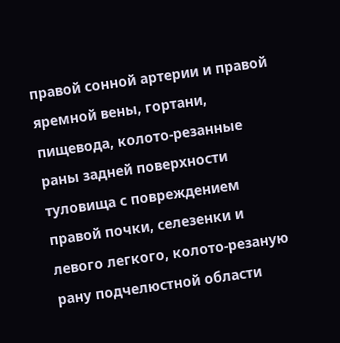правой сонной артерии и правой яремной вены, гортани, пищевода, колото-резанные раны задней поверхности туловища с повреждением правой почки, селезенки и левого легкого, колото-резаную рану подчелюстной области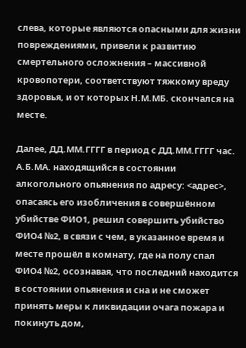слева, которые являются опасными для жизни повреждениями, привели к развитию смертельного осложнения – массивной кровопотери, соответствуют тяжкому вреду здоровья, и от которых Н.М.МБ. скончался на месте.

Далее, ДД.ММ.ГГГГ в период с ДД.ММ.ГГГГ час. А.Б.МА. находящийся в состоянии алкогольного опьянения по адресу: <адрес>, опасаясь его изобличения в совершённом убийстве ФИО1, решил совершить убийство ФИО4 №2, в связи с чем, в указанное время и месте прошёл в комнату, где на полу спал ФИО4 №2, осознавая, что последний находится в состоянии опьянения и сна и не сможет принять меры к ликвидации очага пожара и покинуть дом,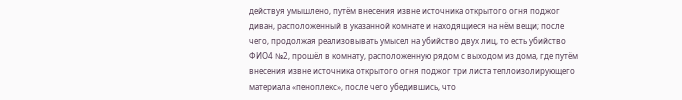действуя умышлено, путём внесения извне источника открытого огня поджог диван, расположенный в указанной комнате и находящиеся на нём вещи; после чего, продолжая реализовывать умысел на убийство двух лиц, то есть убийство ФИО4 №2, прошёл в комнату, расположенную рядом с выходом из дома, где путём внесения извне источника открытого огня поджог три листа теплоизолирующего материала «пеноплекс», после чего убедившись, что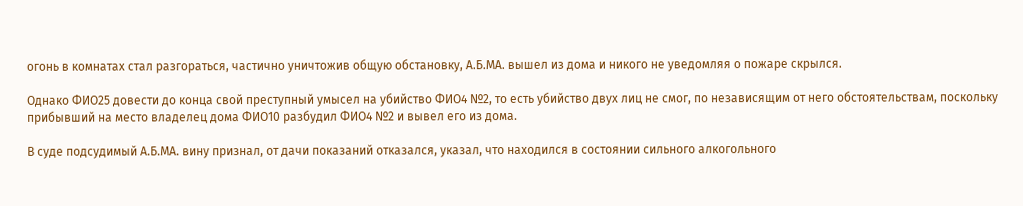огонь в комнатах стал разгораться, частично уничтожив общую обстановку, А.Б.МА. вышел из дома и никого не уведомляя о пожаре скрылся.

Однако ФИО25 довести до конца свой преступный умысел на убийство ФИО4 №2, то есть убийство двух лиц не смог, по независящим от него обстоятельствам, поскольку прибывший на место владелец дома ФИО10 разбудил ФИО4 №2 и вывел его из дома.

В суде подсудимый А.Б.МА. вину признал, от дачи показаний отказался, указал, что находился в состоянии сильного алкогольного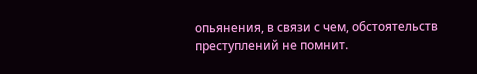опьянения, в связи с чем, обстоятельств преступлений не помнит.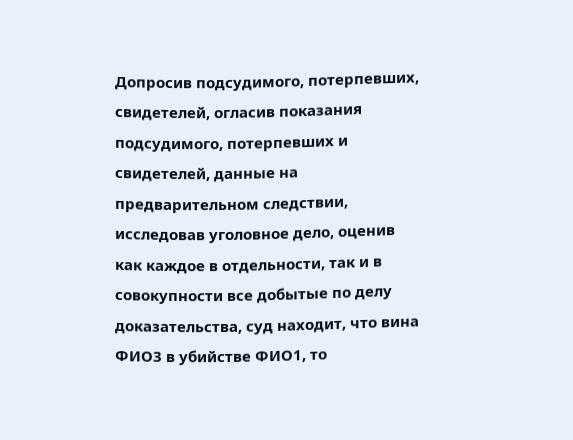Допросив подсудимого, потерпевших, свидетелей, огласив показания подсудимого, потерпевших и свидетелей, данные на предварительном следствии, исследовав уголовное дело, оценив как каждое в отдельности, так и в совокупности все добытые по делу доказательства, суд находит, что вина ФИО3 в убийстве ФИО1, то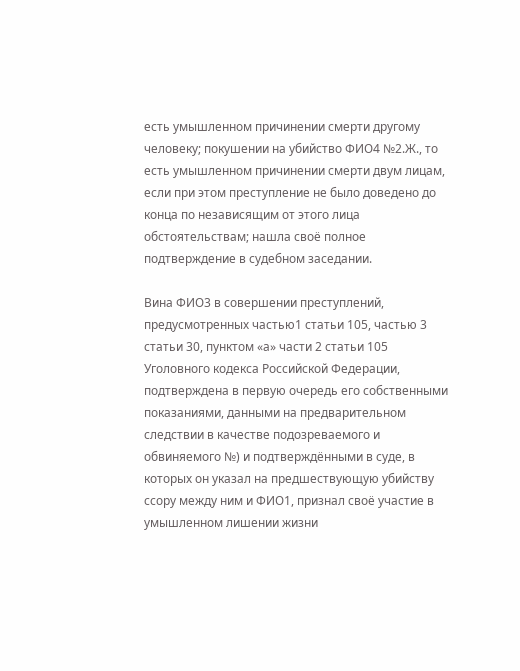есть умышленном причинении смерти другому человеку; покушении на убийство ФИО4 №2.Ж., то есть умышленном причинении смерти двум лицам, если при этом преступление не было доведено до конца по независящим от этого лица обстоятельствам; нашла своё полное подтверждение в судебном заседании.

Вина ФИО3 в совершении преступлений, предусмотренных частью1 статьи 105, частью 3 статьи 30, пунктом «а» части 2 статьи 105 Уголовного кодекса Российской Федерации, подтверждена в первую очередь его собственными показаниями, данными на предварительном следствии в качестве подозреваемого и обвиняемого №) и подтверждёнными в суде, в которых он указал на предшествующую убийству ссору между ним и ФИО1, признал своё участие в умышленном лишении жизни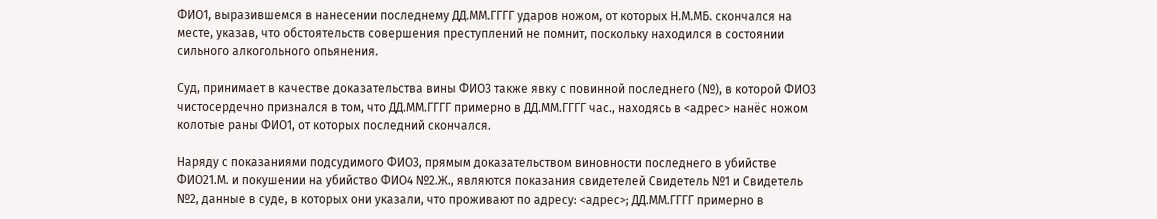ФИО1, выразившемся в нанесении последнему ДД.ММ.ГГГГ ударов ножом, от которых Н.М.МБ. скончался на месте, указав, что обстоятельств совершения преступлений не помнит, поскольку находился в состоянии сильного алкогольного опьянения.

Суд, принимает в качестве доказательства вины ФИО3 также явку с повинной последнего (№), в которой ФИО3 чистосердечно признался в том, что ДД.ММ.ГГГГ примерно в ДД.ММ.ГГГГ час., находясь в <адрес> нанёс ножом колотые раны ФИО1, от которых последний скончался.

Наряду с показаниями подсудимого ФИО3, прямым доказательством виновности последнего в убийстве ФИО21.М. и покушении на убийство ФИО4 №2.Ж., являются показания свидетелей Свидетель №1 и Свидетель №2, данные в суде, в которых они указали, что проживают по адресу: <адрес>; ДД.ММ.ГГГГ примерно в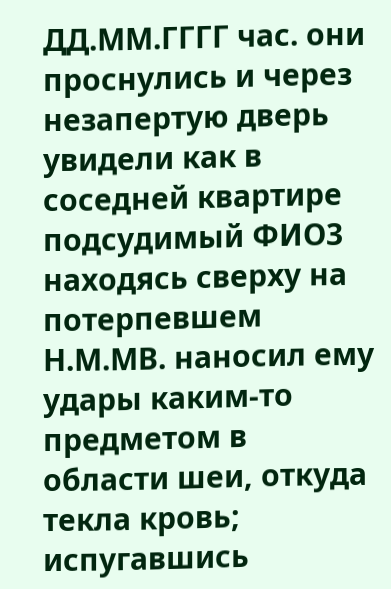ДД.ММ.ГГГГ час. они проснулись и через незапертую дверь увидели как в соседней квартире подсудимый ФИО3 находясь сверху на потерпевшем Н.М.МВ. наносил ему удары каким-то предметом в области шеи, откуда текла кровь; испугавшись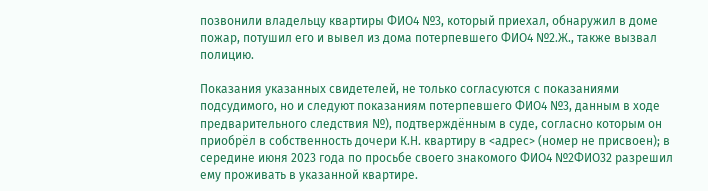позвонили владельцу квартиры ФИО4 №3, который приехал, обнаружил в доме пожар, потушил его и вывел из дома потерпевшего ФИО4 №2.Ж., также вызвал полицию.

Показания указанных свидетелей, не только согласуются с показаниями подсудимого, но и следуют показаниям потерпевшего ФИО4 №3, данным в ходе предварительного следствия №), подтверждённым в суде, согласно которым он приобрёл в собственность дочери К.Н. квартиру в <адрес> (номер не присвоен); в середине июня 2023 года по просьбе своего знакомого ФИО4 №2ФИО32 разрешил ему проживать в указанной квартире.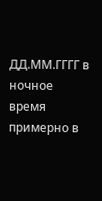ДД.ММ.ГГГГ в ночное время примерно в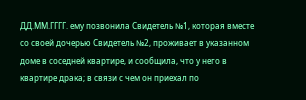ДД.ММ.ГГГГ. ему позвонила Свидетель №1, которая вместе со своей дочерью Свидетель №2, проживает в указанном доме в соседней квартире, и сообщила, что у него в квартире драка; в связи с чем он приехал по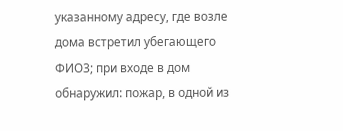указанному адресу, где возле дома встретил убегающего ФИО3; при входе в дом обнаружил: пожар, в одной из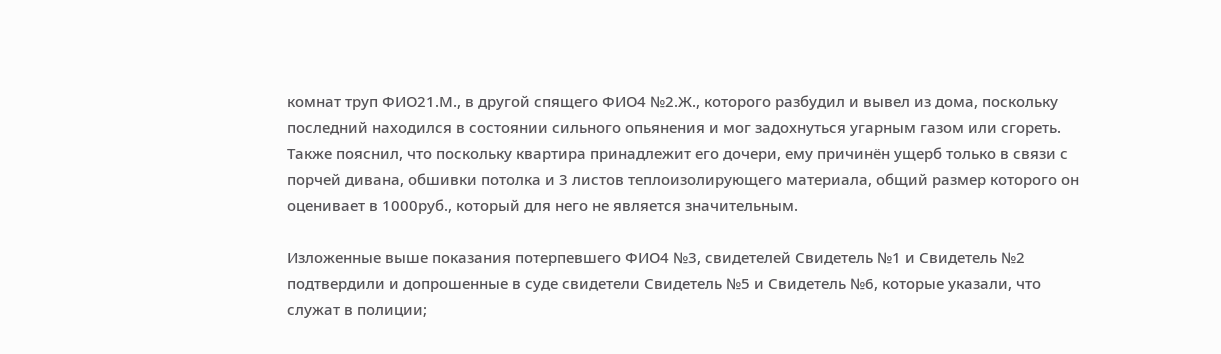комнат труп ФИО21.М., в другой спящего ФИО4 №2.Ж., которого разбудил и вывел из дома, поскольку последний находился в состоянии сильного опьянения и мог задохнуться угарным газом или сгореть. Также пояснил, что поскольку квартира принадлежит его дочери, ему причинён ущерб только в связи с порчей дивана, обшивки потолка и 3 листов теплоизолирующего материала, общий размер которого он оценивает в 1000руб., который для него не является значительным.

Изложенные выше показания потерпевшего ФИО4 №3, свидетелей Свидетель №1 и Свидетель №2 подтвердили и допрошенные в суде свидетели Свидетель №5 и Свидетель №6, которые указали, что служат в полиции;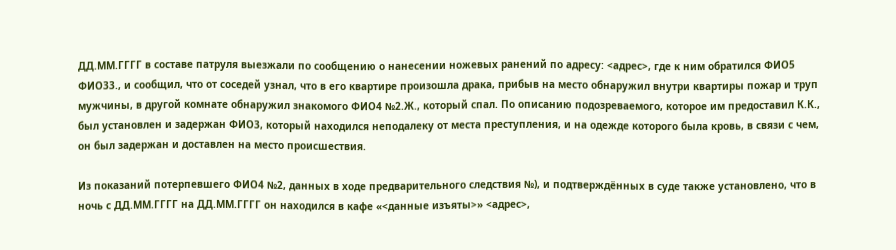ДД.ММ.ГГГГ в составе патруля выезжали по сообщению о нанесении ножевых ранений по адресу: <адрес>, где к ним обратился ФИО5 ФИО33., и сообщил, что от соседей узнал, что в его квартире произошла драка, прибыв на место обнаружил внутри квартиры пожар и труп мужчины, в другой комнате обнаружил знакомого ФИО4 №2.Ж., который спал. По описанию подозреваемого, которое им предоставил К.К., был установлен и задержан ФИО3, который находился неподалеку от места преступления, и на одежде которого была кровь, в связи с чем, он был задержан и доставлен на место происшествия.

Из показаний потерпевшего ФИО4 №2, данных в ходе предварительного следствия №), и подтверждённых в суде также установлено, что в ночь с ДД.ММ.ГГГГ на ДД.ММ.ГГГГ он находился в кафе «<данные изъяты>» <адрес>,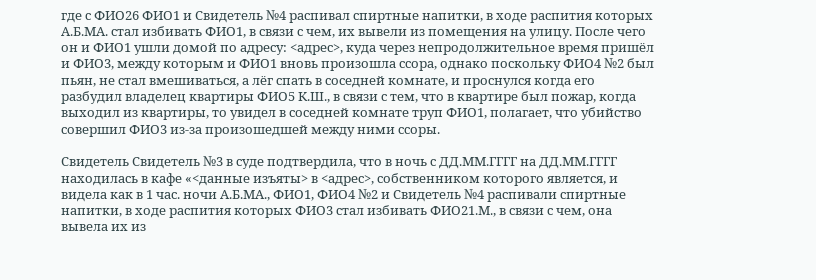где с ФИО26 ФИО1 и Свидетель №4 распивал спиртные напитки, в ходе распития которых А.Б.МА. стал избивать ФИО1, в связи с чем, их вывели из помещения на улицу. После чего он и ФИО1 ушли домой по адресу: <адрес>, куда через непродолжительное время пришёл и ФИО3, между которым и ФИО1 вновь произошла ссора, однако поскольку ФИО4 №2 был пьян, не стал вмешиваться, а лёг спать в соседней комнате, и проснулся когда его разбудил владелец квартиры ФИО5 К.Ш., в связи с тем, что в квартире был пожар, когда выходил из квартиры, то увидел в соседней комнате труп ФИО1, полагает, что убийство совершил ФИО3 из-за произошедшей между ними ссоры.

Свидетель Свидетель №3 в суде подтвердила, что в ночь с ДД.ММ.ГГГГ на ДД.ММ.ГГГГ находилась в кафе «<данные изъяты> в <адрес>, собственником которого является, и видела как в 1 час. ночи А.Б.МА., ФИО1, ФИО4 №2 и Свидетель №4 распивали спиртные напитки, в ходе распития которых ФИО3 стал избивать ФИО21.М., в связи с чем, она вывела их из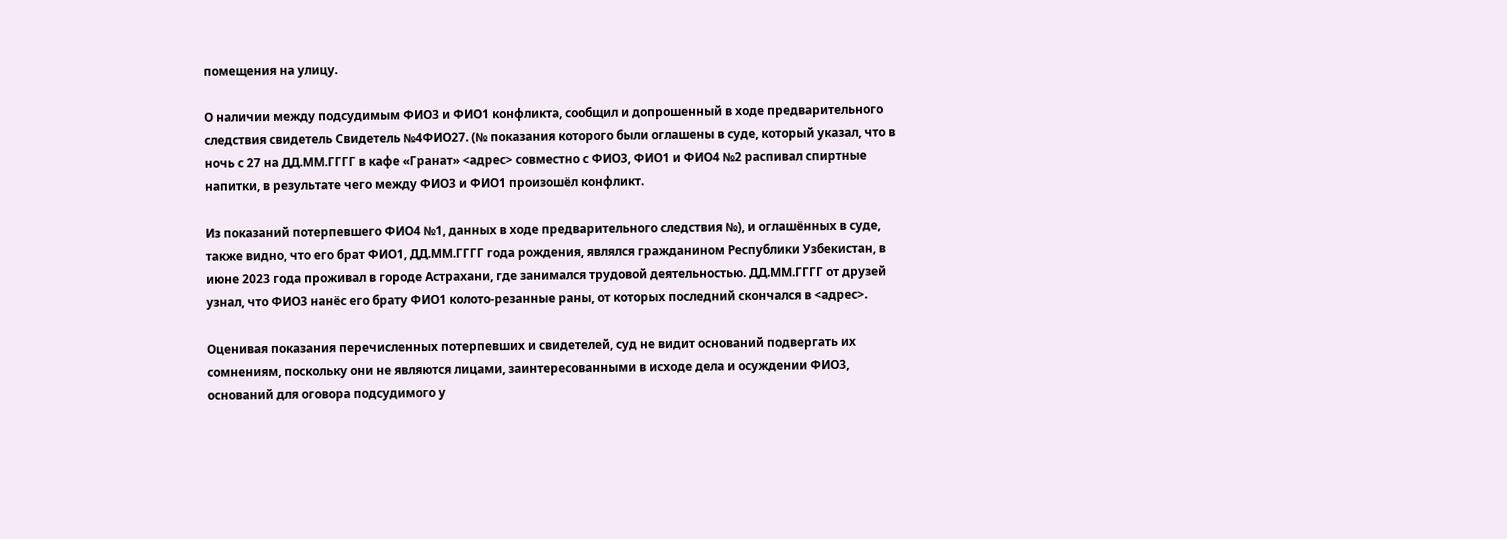помещения на улицу.

О наличии между подсудимым ФИО3 и ФИО1 конфликта, сообщил и допрошенный в ходе предварительного следствия свидетель Свидетель №4ФИО27. (№ показания которого были оглашены в суде, который указал, что в ночь с 27 на ДД.ММ.ГГГГ в кафе «Гранат» <адрес> совместно с ФИО3, ФИО1 и ФИО4 №2 распивал спиртные напитки, в результате чего между ФИО3 и ФИО1 произошёл конфликт.

Из показаний потерпевшего ФИО4 №1, данных в ходе предварительного следствия №), и оглашённых в суде, также видно, что его брат ФИО1, ДД.ММ.ГГГГ года рождения, являлся гражданином Республики Узбекистан, в июне 2023 года проживал в городе Астрахани, где занимался трудовой деятельностью. ДД.ММ.ГГГГ от друзей узнал, что ФИО3 нанёс его брату ФИО1 колото-резанные раны, от которых последний скончался в <адрес>.

Оценивая показания перечисленных потерпевших и свидетелей, суд не видит оснований подвергать их сомнениям, поскольку они не являются лицами, заинтересованными в исходе дела и осуждении ФИО3, оснований для оговора подсудимого у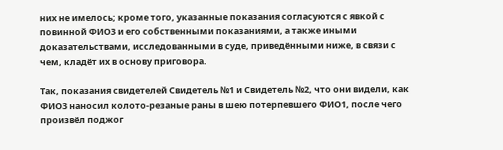них не имелось; кроме того, указанные показания согласуются с явкой с повинной ФИО3 и его собственными показаниями, а также иными доказательствами, исследованными в суде, приведёнными ниже, в связи с чем, кладёт их в основу приговора.

Так, показания свидетелей Свидетель №1 и Свидетель №2, что они видели, как ФИО3 наносил колото-резаные раны в шею потерпевшего ФИО1, после чего произвёл поджог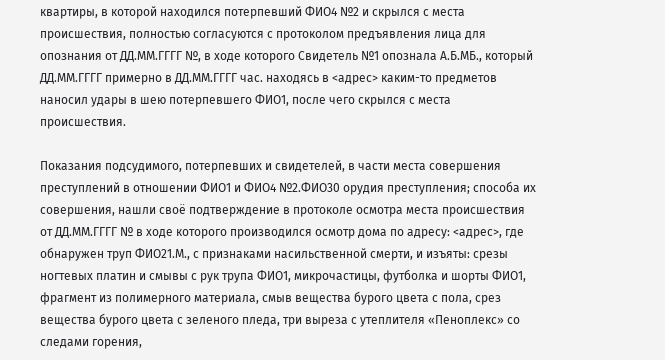квартиры, в которой находился потерпевший ФИО4 №2 и скрылся с места происшествия, полностью согласуются с протоколом предъявления лица для опознания от ДД.ММ.ГГГГ №, в ходе которого Свидетель №1 опознала А.Б.МБ., который ДД.ММ.ГГГГ примерно в ДД.ММ.ГГГГ час. находясь в <адрес> каким-то предметов наносил удары в шею потерпевшего ФИО1, после чего скрылся с места происшествия.

Показания подсудимого, потерпевших и свидетелей, в части места совершения преступлений в отношении ФИО1 и ФИО4 №2.ФИО30 орудия преступления; способа их совершения, нашли своё подтверждение в протоколе осмотра места происшествия от ДД.ММ.ГГГГ № в ходе которого производился осмотр дома по адресу: <адрес>, где обнаружен труп ФИО21.М., с признаками насильственной смерти, и изъяты: срезы ногтевых платин и смывы с рук трупа ФИО1, микрочастицы, футболка и шорты ФИО1, фрагмент из полимерного материала, смыв вещества бурого цвета с пола, срез вещества бурого цвета с зеленого пледа, три выреза с утеплителя «Пеноплекс» со следами горения,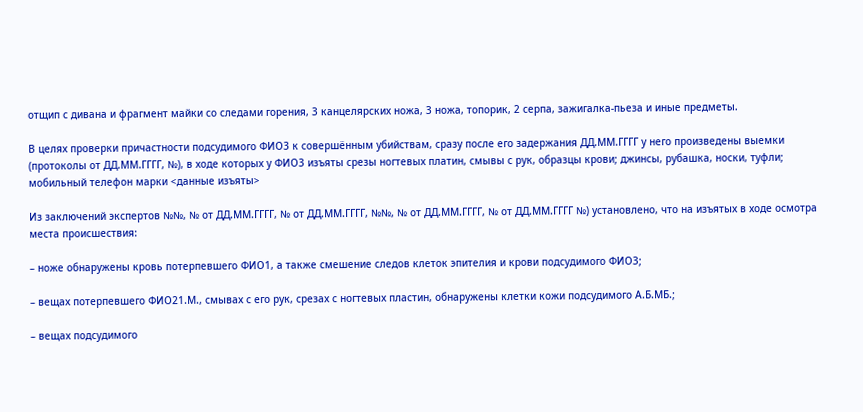отщип с дивана и фрагмент майки со следами горения, 3 канцелярских ножа, 3 ножа, топорик, 2 серпа, зажигалка-пьеза и иные предметы.

В целях проверки причастности подсудимого ФИО3 к совершённым убийствам, сразу после его задержания ДД.ММ.ГГГГ у него произведены выемки (протоколы от ДД.ММ.ГГГГ, №), в ходе которых у ФИО3 изъяты срезы ногтевых платин, смывы с рук, образцы крови; джинсы, рубашка, носки, туфли; мобильный телефон марки <данные изъяты>

Из заключений экспертов №№, № от ДД.ММ.ГГГГ, № от ДД.ММ.ГГГГ, №№, № от ДД.ММ.ГГГГ, № от ДД.ММ.ГГГГ №) установлено, что на изъятых в ходе осмотра места происшествия:

– ноже обнаружены кровь потерпевшего ФИО1, а также смешение следов клеток эпителия и крови подсудимого ФИО3;

– вещах потерпевшего ФИО21.М., смывах с его рук, срезах с ногтевых пластин, обнаружены клетки кожи подсудимого А.Б.МБ.;

– вещах подсудимого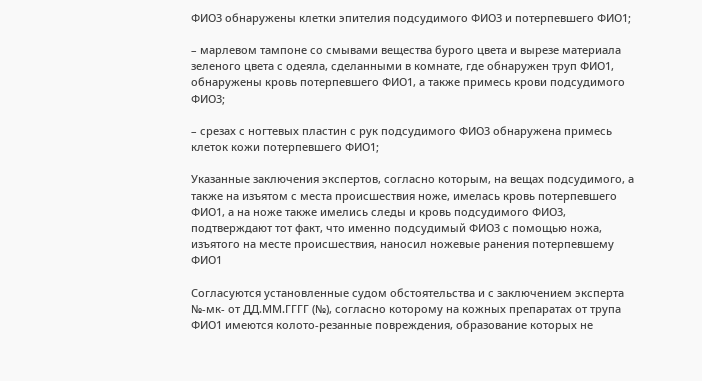ФИО3 обнаружены клетки эпителия подсудимого ФИО3 и потерпевшего ФИО1;

– марлевом тампоне со смывами вещества бурого цвета и вырезе материала зеленого цвета с одеяла, сделанными в комнате, где обнаружен труп ФИО1, обнаружены кровь потерпевшего ФИО1, а также примесь крови подсудимого ФИО3;

– срезах с ногтевых пластин с рук подсудимого ФИО3 обнаружена примесь клеток кожи потерпевшего ФИО1;

Указанные заключения экспертов, согласно которым, на вещах подсудимого, а также на изъятом с места происшествия ноже, имелась кровь потерпевшего ФИО1, а на ноже также имелись следы и кровь подсудимого ФИО3, подтверждают тот факт, что именно подсудимый ФИО3 с помощью ножа, изъятого на месте происшествия, наносил ножевые ранения потерпевшему ФИО1

Согласуются установленные судом обстоятельства и с заключением эксперта №-мк- от ДД.ММ.ГГГГ (№), согласно которому на кожных препаратах от трупа ФИО1 имеются колото-резанные повреждения, образование которых не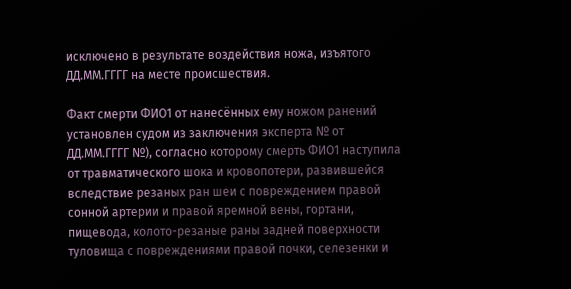исключено в результате воздействия ножа, изъятого ДД.ММ.ГГГГ на месте происшествия.

Факт смерти ФИО1 от нанесённых ему ножом ранений установлен судом из заключения эксперта № от ДД.ММ.ГГГГ №), согласно которому смерть ФИО1 наступила от травматического шока и кровопотери, развившейся вследствие резаных ран шеи с повреждением правой сонной артерии и правой яремной вены, гортани, пищевода, колото-резаные раны задней поверхности туловища с повреждениями правой почки, селезенки и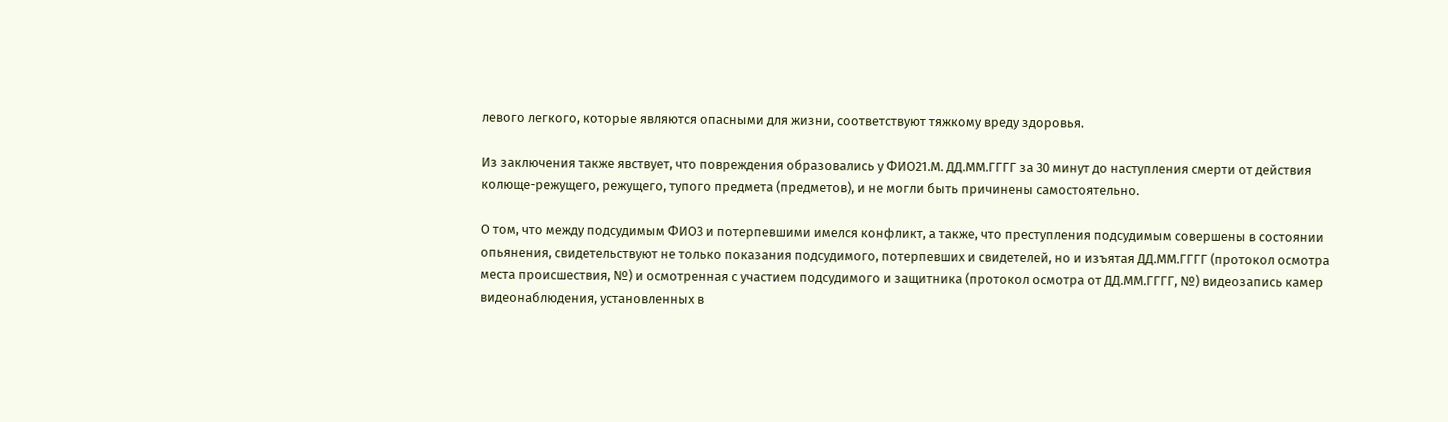левого легкого, которые являются опасными для жизни, соответствуют тяжкому вреду здоровья.

Из заключения также явствует, что повреждения образовались у ФИО21.М. ДД.ММ.ГГГГ за 30 минут до наступления смерти от действия колюще-режущего, режущего, тупого предмета (предметов), и не могли быть причинены самостоятельно.

О том, что между подсудимым ФИО3 и потерпевшими имелся конфликт, а также, что преступления подсудимым совершены в состоянии опьянения, свидетельствуют не только показания подсудимого, потерпевших и свидетелей, но и изъятая ДД.ММ.ГГГГ (протокол осмотра места происшествия, №) и осмотренная с участием подсудимого и защитника (протокол осмотра от ДД.ММ.ГГГГ, №) видеозапись камер видеонаблюдения, установленных в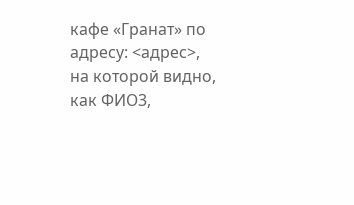кафе «Гранат» по адресу: <адрес>, на которой видно, как ФИО3,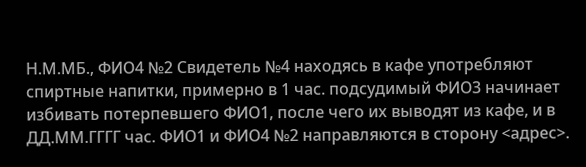Н.М.МБ., ФИО4 №2 Свидетель №4 находясь в кафе употребляют спиртные напитки, примерно в 1 час. подсудимый ФИО3 начинает избивать потерпевшего ФИО1, после чего их выводят из кафе, и в ДД.ММ.ГГГГ час. ФИО1 и ФИО4 №2 направляются в сторону <адрес>.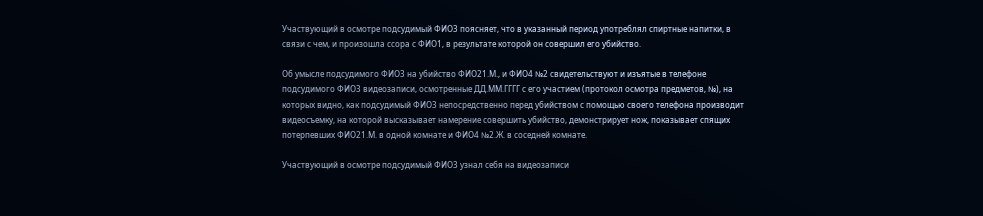Участвующий в осмотре подсудимый ФИО3 поясняет, что в указанный период употреблял спиртные напитки, в связи с чем, и произошла ссора с ФИО1, в результате которой он совершил его убийство.

Об умысле подсудимого ФИО3 на убийство ФИО21.М., и ФИО4 №2 свидетельствуют и изъятые в телефоне подсудимого ФИО3 видеозаписи, осмотренные ДД.ММ.ГГГГ с его участием (протокол осмотра предметов, №), на которых видно, как подсудимый ФИО3 непосредственно перед убийством с помощью своего телефона производит видеосъемку, на которой высказывает намерение совершить убийство, демонстрирует нож, показывает спящих потерпевших ФИО21.М. в одной комнате и ФИО4 №2.Ж. в соседней комнате.

Участвующий в осмотре подсудимый ФИО3 узнал себя на видеозаписи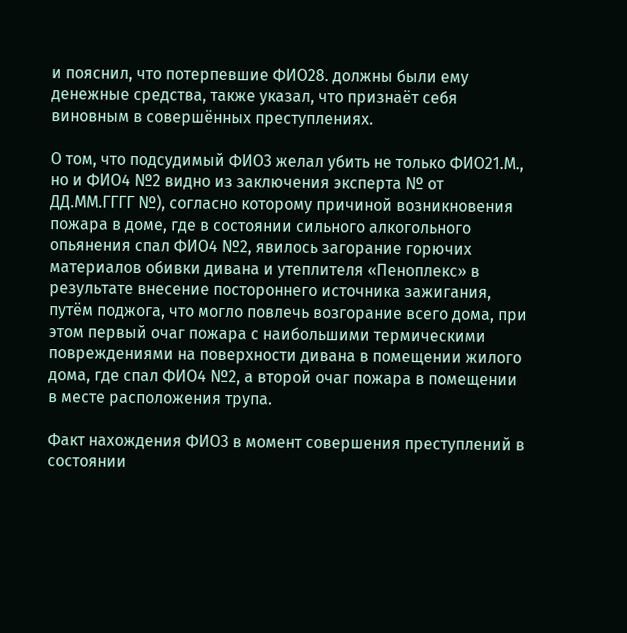и пояснил, что потерпевшие ФИО28. должны были ему денежные средства, также указал, что признаёт себя виновным в совершённых преступлениях.

О том, что подсудимый ФИО3 желал убить не только ФИО21.М., но и ФИО4 №2 видно из заключения эксперта № от ДД.ММ.ГГГГ №), согласно которому причиной возникновения пожара в доме, где в состоянии сильного алкогольного опьянения спал ФИО4 №2, явилось загорание горючих материалов обивки дивана и утеплителя «Пеноплекс» в результате внесение постороннего источника зажигания, путём поджога, что могло повлечь возгорание всего дома, при этом первый очаг пожара с наибольшими термическими повреждениями на поверхности дивана в помещении жилого дома, где спал ФИО4 №2, а второй очаг пожара в помещении в месте расположения трупа.

Факт нахождения ФИО3 в момент совершения преступлений в состоянии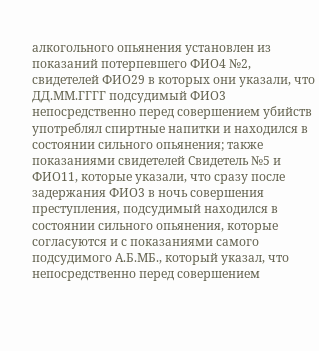алкогольного опьянения установлен из показаний потерпевшего ФИО4 №2, свидетелей ФИО29 в которых они указали, что ДД.ММ.ГГГГ подсудимый ФИО3 непосредственно перед совершением убийств употреблял спиртные напитки и находился в состоянии сильного опьянения; также показаниями свидетелей Свидетель №5 и ФИО11, которые указали, что сразу после задержания ФИО3 в ночь совершения преступления, подсудимый находился в состоянии сильного опьянения, которые согласуются и с показаниями самого подсудимого А.Б.МБ., который указал, что непосредственно перед совершением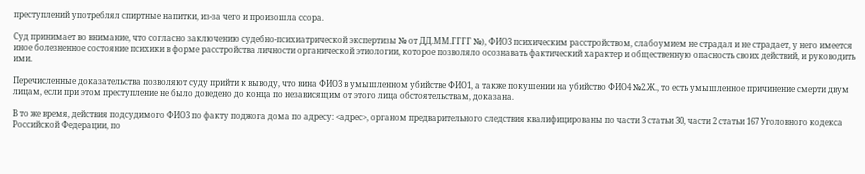преступлений употреблял спиртные напитки, из-за чего и произошла ссора.

Суд принимает во внимание, что согласно заключению судебно-психиатрической экспертизы № от ДД.ММ.ГГГГ №), ФИО3 психическим расстройством, слабоумием не страдал и не страдает, у него имеется иное болезненное состояние психики в форме расстройства личности органической этиологии, которое позволяло осознавать фактический характер и общественную опасность своих действий, и руководить ими.

Перечисленные доказательства позволяют суду прийти к выводу, что вина ФИО3 в умышленном убийстве ФИО1, а также покушении на убийство ФИО4 №2.Ж., то есть умышленное причинение смерти двум лицам, если при этом преступление не было доведено до конца по независящим от этого лица обстоятельствам, доказана.

В то же время, действия подсудимого ФИО3 по факту поджога дома по адресу: <адрес>, органом предварительного следствия квалифицированы по части 3 статьи 30, части 2 статьи 167 Уголовного кодекса Российской Федерации, по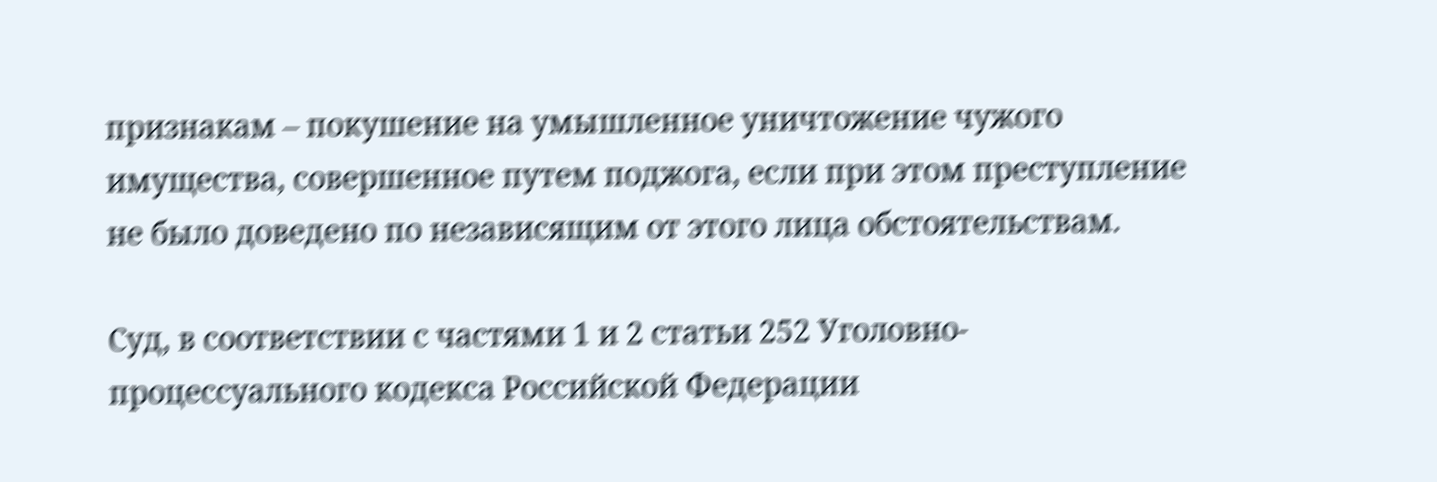признакам – покушение на умышленное уничтожение чужого имущества, совершенное путем поджога, если при этом преступление не было доведено по независящим от этого лица обстоятельствам.

Суд, в соответствии с частями 1 и 2 статьи 252 Уголовно-процессуального кодекса Российской Федерации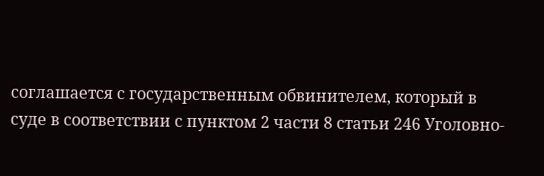соглашается с государственным обвинителем, который в суде в соответствии с пунктом 2 части 8 статьи 246 Уголовно-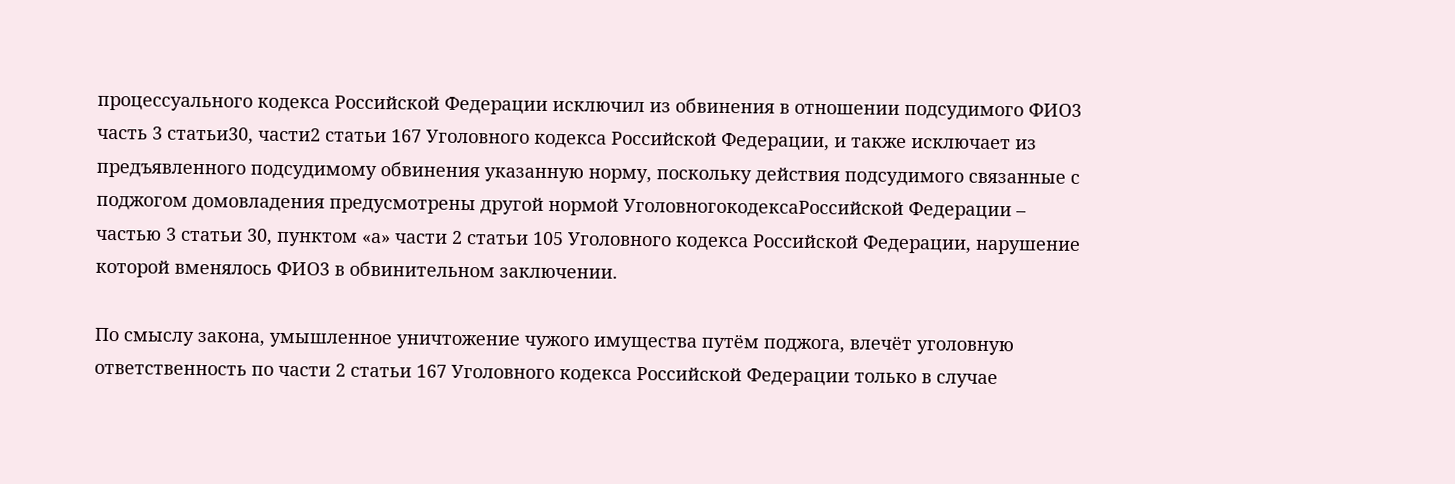процессуального кодекса Российской Федерации исключил из обвинения в отношении подсудимого ФИО3 часть 3 статьи30, части2 статьи 167 Уголовного кодекса Российской Федерации, и также исключает из предъявленного подсудимому обвинения указанную норму, поскольку действия подсудимого связанные с поджогом домовладения предусмотрены другой нормой УголовногокодексаРоссийской Федерации – частью 3 статьи 30, пунктом «а» части 2 статьи 105 Уголовного кодекса Российской Федерации, нарушение которой вменялось ФИО3 в обвинительном заключении.

По смыслу закона, умышленное уничтожение чужого имущества путём поджога, влечёт уголовную ответственность по части 2 статьи 167 Уголовного кодекса Российской Федерации только в случае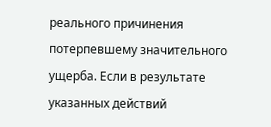реального причинения потерпевшему значительного ущерба. Если в результате указанных действий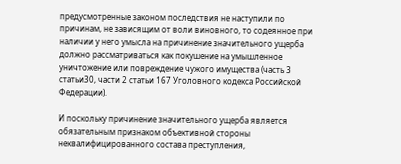предусмотренные законом последствия не наступили по причинам, не зависящим от воли виновного, то содеянное при наличии у него умысла на причинение значительного ущерба должно рассматриваться как покушение на умышленное уничтожение или повреждение чужого имущества (часть 3 статьи30, части 2 статьи 167 Уголовного кодекса Российской Федерации).

И поскольку причинение значительного ущерба является обязательным признаком объективной стороны неквалифицированного состава преступления,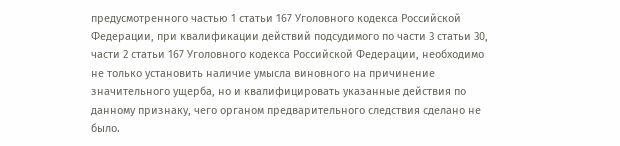предусмотренного частью 1 статьи 167 Уголовного кодекса Российской Федерации, при квалификации действий подсудимого по части 3 статьи 30, части 2 статьи 167 Уголовного кодекса Российской Федерации, необходимо не только установить наличие умысла виновного на причинение значительного ущерба, но и квалифицировать указанные действия по данному признаку, чего органом предварительного следствия сделано не было.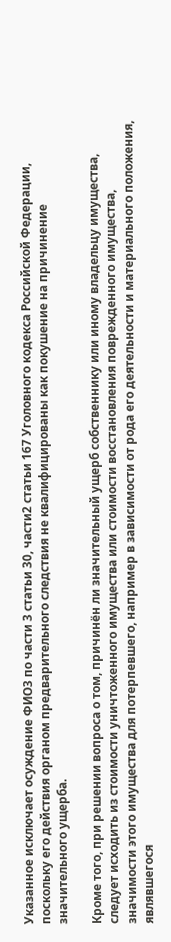Указанное исключает осуждение ФИО3 по части 3 статьи 30, части2 статьи 167 Уголовного кодекса Российской Федерации, поскольку его действия органом предварительного следствия не квалифицированы как покушение на причинение значительного ущерба.

Кроме того, при решении вопроса о том, причинён ли значительный ущерб собственнику или иному владельцу имущества, следует исходить из стоимости уничтоженного имущества или стоимости восстановления поврежденного имущества, значимости этого имущества для потерпевшего, например в зависимости от рода его деятельности и материального положения, являвшегося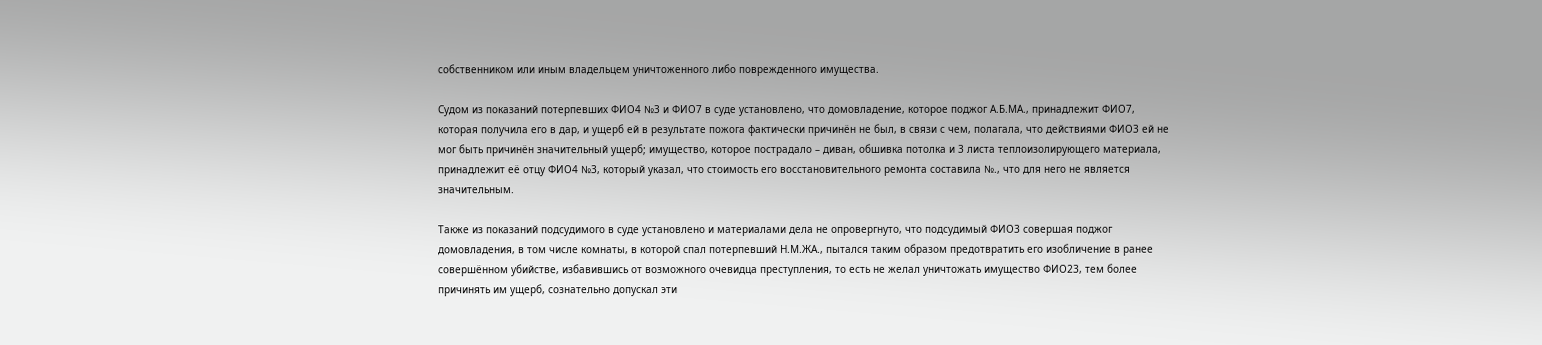собственником или иным владельцем уничтоженного либо поврежденного имущества.

Судом из показаний потерпевших ФИО4 №3 и ФИО7 в суде установлено, что домовладение, которое поджог А.Б.МА., принадлежит ФИО7, которая получила его в дар, и ущерб ей в результате пожога фактически причинён не был, в связи с чем, полагала, что действиями ФИО3 ей не мог быть причинён значительный ущерб; имущество, которое пострадало – диван, обшивка потолка и 3 листа теплоизолирующего материала, принадлежит её отцу ФИО4 №3, который указал, что стоимость его восстановительного ремонта составила №., что для него не является значительным.

Также из показаний подсудимого в суде установлено и материалами дела не опровергнуто, что подсудимый ФИО3 совершая поджог домовладения, в том числе комнаты, в которой спал потерпевший Н.М.ЖА., пытался таким образом предотвратить его изобличение в ранее совершённом убийстве, избавившись от возможного очевидца преступления, то есть не желал уничтожать имущество ФИО23, тем более причинять им ущерб, сознательно допускал эти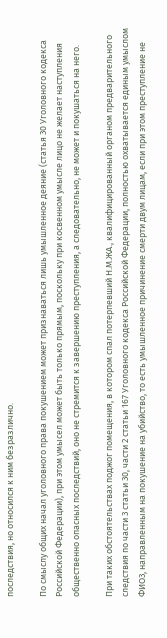последствия, но относился к ним безразлично.

По смыслу общих начал уголовного права покушением может признаваться лишь умышленное деяние (статья 30 Уголовного кодекса Российской Федерации), при этом умысел может быть только прямым, поскольку при косвенном умысле лицо не желает наступления общественно опасных последствий, оно не стремится к завершению преступления, а следовательно, не может и покушаться на него.

При таких обстоятельствах поджог помещения, в котором спал потерпевший Н.М.ЖА., квалифицированный органом предварительного следствия по части 3 статьи 30, части 2 статьи 167 Уголовного кодекса Российской Федерации, полностью охватывается единым умыслом ФИО3, направленным на покушение на убийство, то есть умышленное причинение смерти двум лицам, если при этом преступление не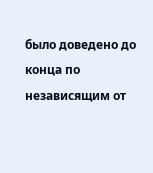было доведено до конца по независящим от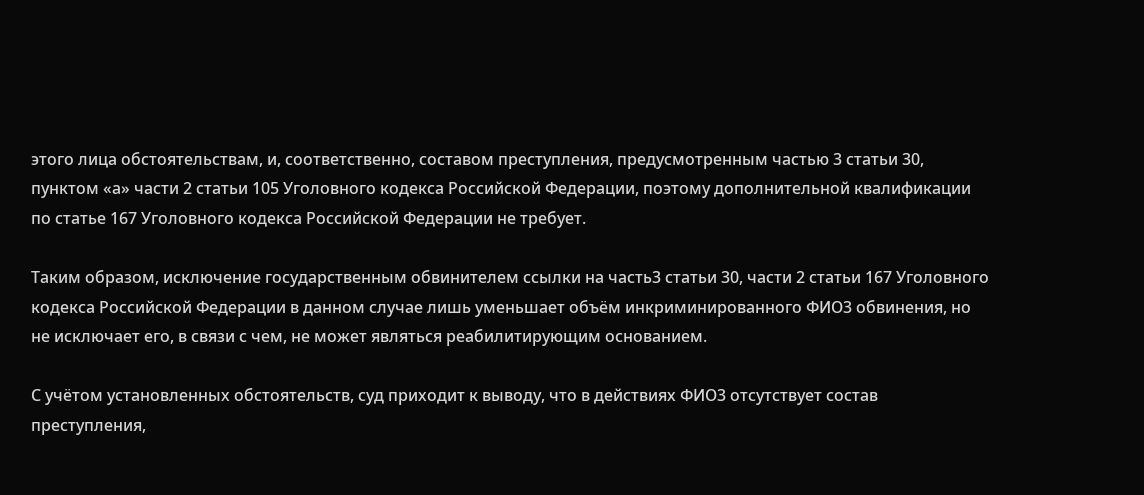этого лица обстоятельствам, и, соответственно, составом преступления, предусмотренным частью 3 статьи 30, пунктом «а» части 2 статьи 105 Уголовного кодекса Российской Федерации, поэтому дополнительной квалификации по статье 167 Уголовного кодекса Российской Федерации не требует.

Таким образом, исключение государственным обвинителем ссылки на часть3 статьи 30, части 2 статьи 167 Уголовного кодекса Российской Федерации в данном случае лишь уменьшает объём инкриминированного ФИО3 обвинения, но не исключает его, в связи с чем, не может являться реабилитирующим основанием.

С учётом установленных обстоятельств, суд приходит к выводу, что в действиях ФИО3 отсутствует состав преступления,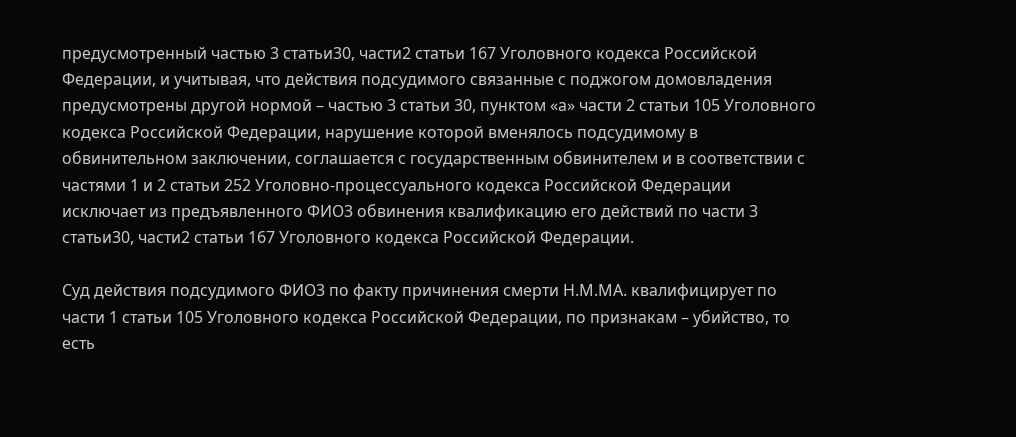предусмотренный частью 3 статьи30, части2 статьи 167 Уголовного кодекса Российской Федерации, и учитывая, что действия подсудимого связанные с поджогом домовладения предусмотрены другой нормой – частью 3 статьи 30, пунктом «а» части 2 статьи 105 Уголовного кодекса Российской Федерации, нарушение которой вменялось подсудимому в обвинительном заключении, соглашается с государственным обвинителем и в соответствии с частями 1 и 2 статьи 252 Уголовно-процессуального кодекса Российской Федерации исключает из предъявленного ФИО3 обвинения квалификацию его действий по части 3 статьи30, части2 статьи 167 Уголовного кодекса Российской Федерации.

Суд действия подсудимого ФИО3 по факту причинения смерти Н.М.МА. квалифицирует по части 1 статьи 105 Уголовного кодекса Российской Федерации, по признакам – убийство, то есть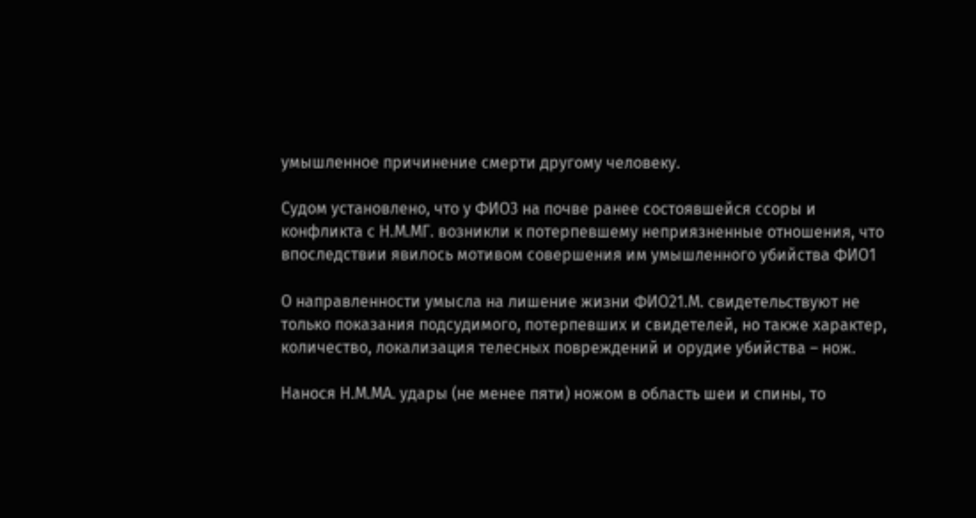умышленное причинение смерти другому человеку.

Судом установлено, что у ФИО3 на почве ранее состоявшейся ссоры и конфликта с Н.М.МГ. возникли к потерпевшему неприязненные отношения, что впоследствии явилось мотивом совершения им умышленного убийства ФИО1

О направленности умысла на лишение жизни ФИО21.М. свидетельствуют не только показания подсудимого, потерпевших и свидетелей, но также характер, количество, локализация телесных повреждений и орудие убийства – нож.

Нанося Н.М.МА. удары (не менее пяти) ножом в область шеи и спины, то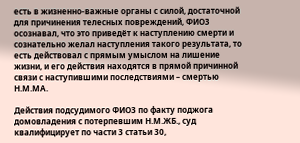есть в жизненно-важные органы с силой, достаточной для причинения телесных повреждений, ФИО3 осознавал, что это приведёт к наступлению смерти и сознательно желал наступления такого результата, то есть действовал с прямым умыслом на лишение жизни, и его действия находятся в прямой причинной связи с наступившими последствиями – смертью Н.М.МА.

Действия подсудимого ФИО3 по факту поджога домовладения с потерпевшим Н.М.ЖБ., суд квалифицирует по части 3 статьи 30,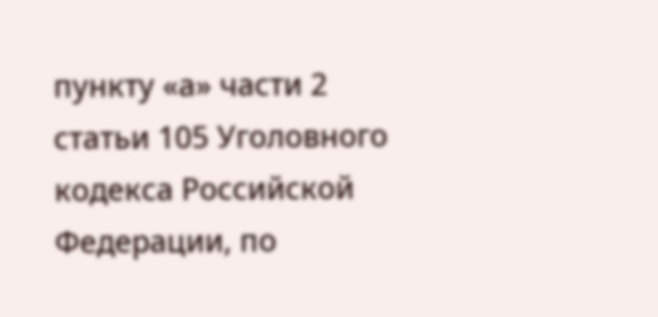пункту «а» части 2 статьи 105 Уголовного кодекса Российской Федерации, по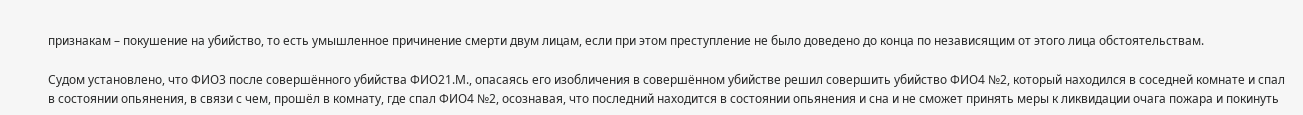признакам – покушение на убийство, то есть умышленное причинение смерти двум лицам, если при этом преступление не было доведено до конца по независящим от этого лица обстоятельствам.

Судом установлено, что ФИО3 после совершённого убийства ФИО21.М., опасаясь его изобличения в совершённом убийстве решил совершить убийство ФИО4 №2, который находился в соседней комнате и спал в состоянии опьянения, в связи с чем, прошёл в комнату, где спал ФИО4 №2, осознавая, что последний находится в состоянии опьянения и сна и не сможет принять меры к ликвидации очага пожара и покинуть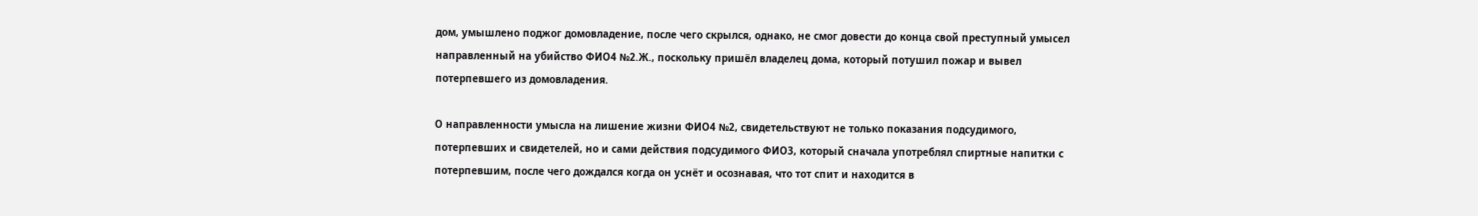дом, умышлено поджог домовладение, после чего скрылся, однако, не смог довести до конца свой преступный умысел направленный на убийство ФИО4 №2.Ж., поскольку пришёл владелец дома, который потушил пожар и вывел потерпевшего из домовладения.

О направленности умысла на лишение жизни ФИО4 №2, свидетельствуют не только показания подсудимого, потерпевших и свидетелей, но и сами действия подсудимого ФИО3, который сначала употреблял спиртные напитки с потерпевшим, после чего дождался когда он уснёт и осознавая, что тот спит и находится в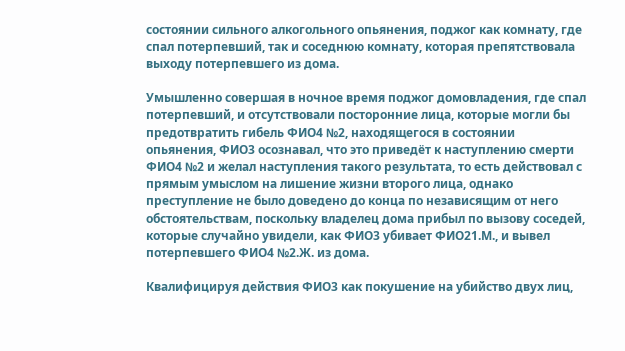состоянии сильного алкогольного опьянения, поджог как комнату, где спал потерпевший, так и соседнюю комнату, которая препятствовала выходу потерпевшего из дома.

Умышленно совершая в ночное время поджог домовладения, где спал потерпевший, и отсутствовали посторонние лица, которые могли бы предотвратить гибель ФИО4 №2, находящегося в состоянии опьянения, ФИО3 осознавал, что это приведёт к наступлению смерти ФИО4 №2 и желал наступления такого результата, то есть действовал с прямым умыслом на лишение жизни второго лица, однако преступление не было доведено до конца по независящим от него обстоятельствам, поскольку владелец дома прибыл по вызову соседей, которые случайно увидели, как ФИО3 убивает ФИО21.М., и вывел потерпевшего ФИО4 №2.Ж. из дома.

Квалифицируя действия ФИО3 как покушение на убийство двух лиц,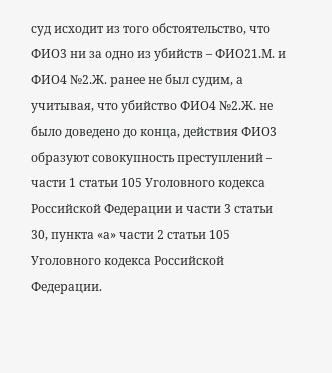суд исходит из того обстоятельство, что ФИО3 ни за одно из убийств – ФИО21.М. и ФИО4 №2.Ж. ранее не был судим, а учитывая, что убийство ФИО4 №2.Ж. не было доведено до конца, действия ФИО3 образуют совокупность преступлений – части 1 статьи 105 Уголовного кодекса Российской Федерации и части 3 статьи 30, пункта «а» части 2 статьи 105 Уголовного кодекса Российской Федерации.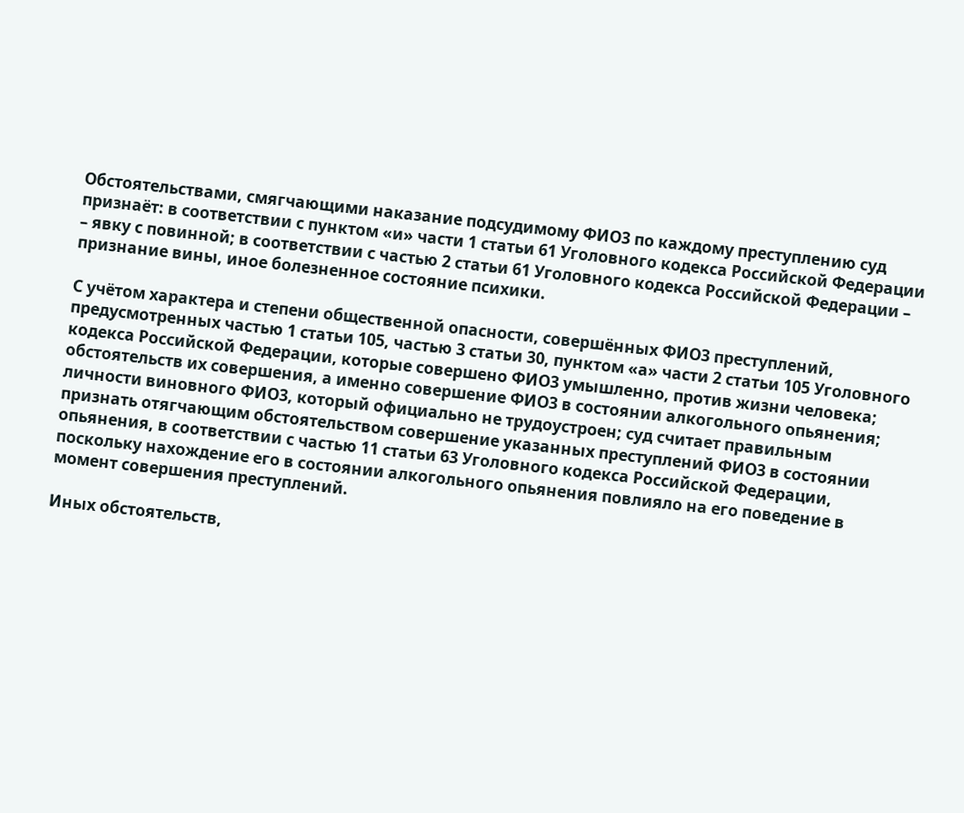Обстоятельствами, смягчающими наказание подсудимому ФИО3 по каждому преступлению суд признаёт: в соответствии с пунктом «и» части 1 статьи 61 Уголовного кодекса Российской Федерации – явку с повинной; в соответствии с частью 2 статьи 61 Уголовного кодекса Российской Федерации – признание вины, иное болезненное состояние психики.

С учётом характера и степени общественной опасности, совершённых ФИО3 преступлений, предусмотренных частью 1 статьи 105, частью 3 статьи 30, пунктом «а» части 2 статьи 105 Уголовного кодекса Российской Федерации, которые совершено ФИО3 умышленно, против жизни человека; обстоятельств их совершения, а именно совершение ФИО3 в состоянии алкогольного опьянения; личности виновного ФИО3, который официально не трудоустроен; суд считает правильным признать отягчающим обстоятельством совершение указанных преступлений ФИО3 в состоянии опьянения, в соответствии с частью 11 статьи 63 Уголовного кодекса Российской Федерации, поскольку нахождение его в состоянии алкогольного опьянения повлияло на его поведение в момент совершения преступлений.

Иных обстоятельств,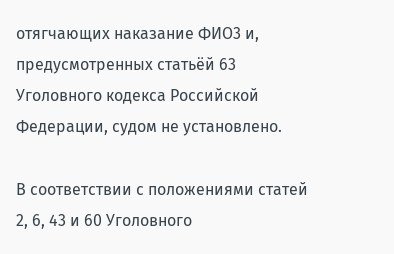отягчающих наказание ФИО3 и, предусмотренных статьёй 63 Уголовного кодекса Российской Федерации, судом не установлено.

В соответствии с положениями статей 2, 6, 43 и 60 Уголовного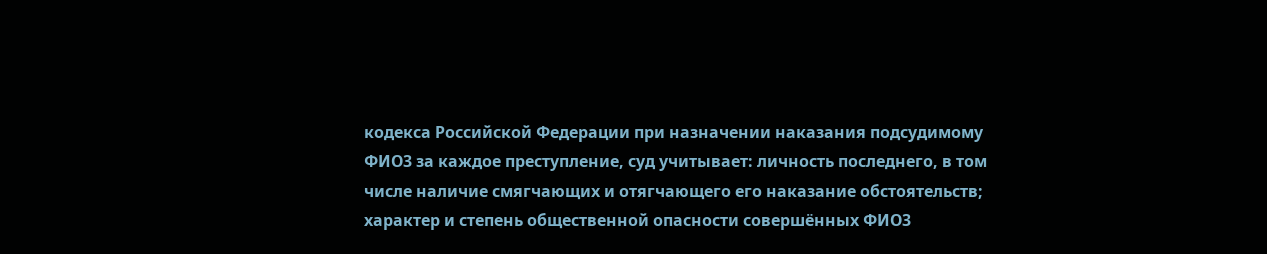кодекса Российской Федерации при назначении наказания подсудимому ФИО3 за каждое преступление, суд учитывает: личность последнего, в том числе наличие смягчающих и отягчающего его наказание обстоятельств; характер и степень общественной опасности совершённых ФИО3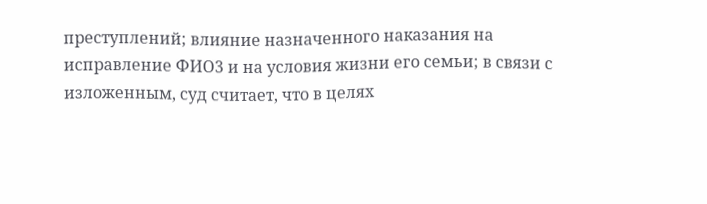преступлений; влияние назначенного наказания на исправление ФИО3 и на условия жизни его семьи; в связи с изложенным, суд считает, что в целях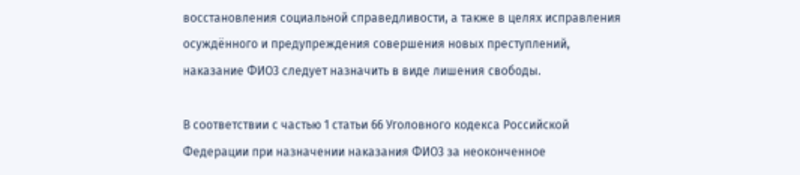восстановления социальной справедливости, а также в целях исправления осуждённого и предупреждения совершения новых преступлений, наказание ФИО3 следует назначить в виде лишения свободы.

В соответствии с частью 1 статьи 66 Уголовного кодекса Российской Федерации при назначении наказания ФИО3 за неоконченное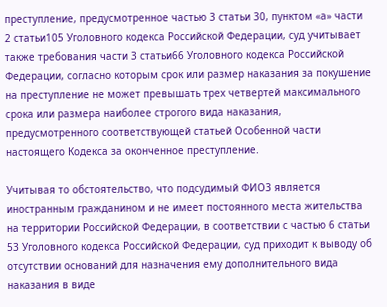преступление, предусмотренное частью 3 статьи 30, пунктом «а» части 2 статьи105 Уголовного кодекса Российской Федерации, суд учитывает также требования части 3 статьи66 Уголовного кодекса Российской Федерации, согласно которым срок или размер наказания за покушение на преступление не может превышать трех четвертей максимального срока или размера наиболее строгого вида наказания, предусмотренного соответствующей статьей Особенной части настоящего Кодекса за оконченное преступление.

Учитывая то обстоятельство, что подсудимый ФИО3 является иностранным гражданином и не имеет постоянного места жительства на территории Российской Федерации, в соответствии с частью 6 статьи 53 Уголовного кодекса Российской Федерации, суд приходит к выводу об отсутствии оснований для назначения ему дополнительного вида наказания в виде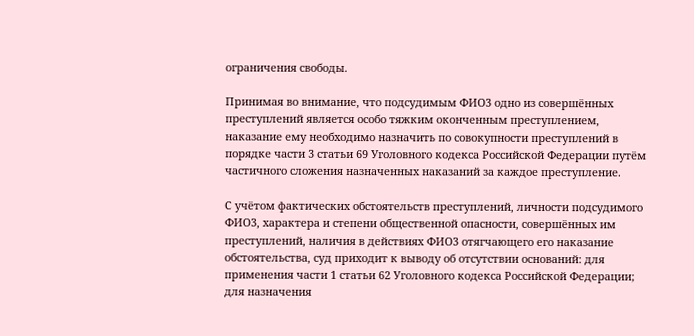ограничения свободы.

Принимая во внимание, что подсудимым ФИО3 одно из совершённых преступлений является особо тяжким оконченным преступлением, наказание ему необходимо назначить по совокупности преступлений в порядке части 3 статьи 69 Уголовного кодекса Российской Федерации путём частичного сложения назначенных наказаний за каждое преступление.

С учётом фактических обстоятельств преступлений, личности подсудимого ФИО3, характера и степени общественной опасности, совершённых им преступлений, наличия в действиях ФИО3 отягчающего его наказание обстоятельства, суд приходит к выводу об отсутствии оснований: для применения части 1 статьи 62 Уголовного кодекса Российской Федерации; для назначения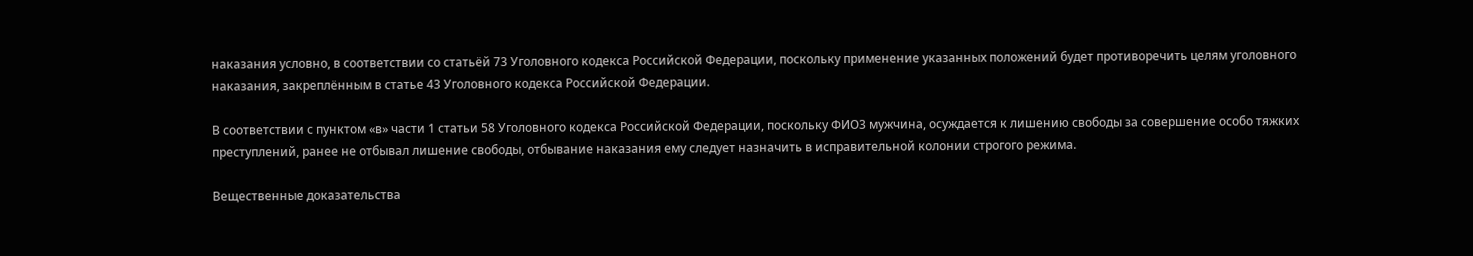наказания условно, в соответствии со статьёй 73 Уголовного кодекса Российской Федерации, поскольку применение указанных положений будет противоречить целям уголовного наказания, закреплённым в статье 43 Уголовного кодекса Российской Федерации.

В соответствии с пунктом «в» части 1 статьи 58 Уголовного кодекса Российской Федерации, поскольку ФИО3 мужчина, осуждается к лишению свободы за совершение особо тяжких преступлений, ранее не отбывал лишение свободы, отбывание наказания ему следует назначить в исправительной колонии строгого режима.

Вещественные доказательства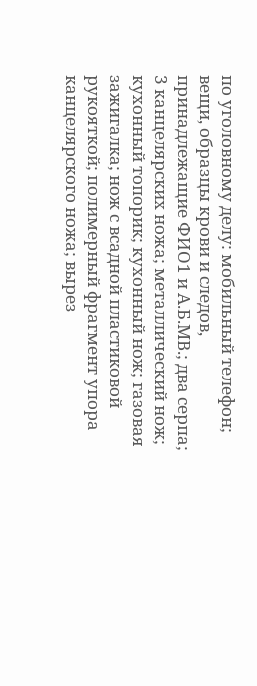по уголовному делу: мобильный телефон; вещи, образцы крови и следов, принадлежащие ФИО1 и А.Б.МВ.; два серпа; 3 канцелярских ножа; металлический нож; кухонный топорик; кухонный нож; газовая зажигалка; нож с всадной пластиковой рукояткой; полимерный фрагмент упора канцелярского ножа; вырез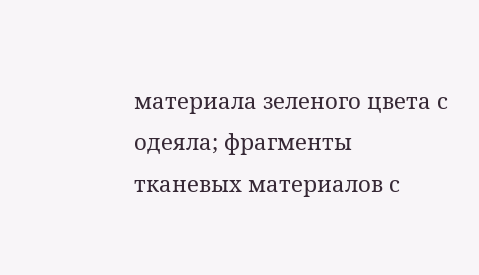материала зеленого цвета с одеяла; фрагменты тканевых материалов с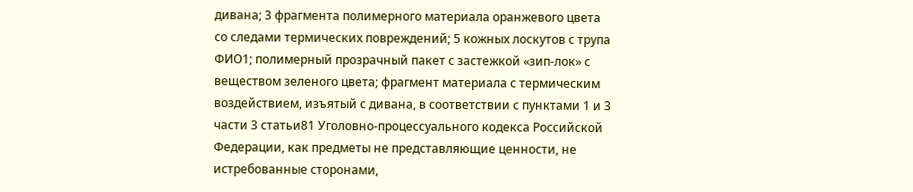дивана; 3 фрагмента полимерного материала оранжевого цвета со следами термических повреждений; 5 кожных лоскутов с трупа ФИО1; полимерный прозрачный пакет с застежкой «зип-лок» с веществом зеленого цвета; фрагмент материала с термическим воздействием, изъятый с дивана, в соответствии с пунктами 1 и 3 части 3 статьи81 Уголовно-процессуального кодекса Российской Федерации, как предметы не представляющие ценности, не истребованные сторонами,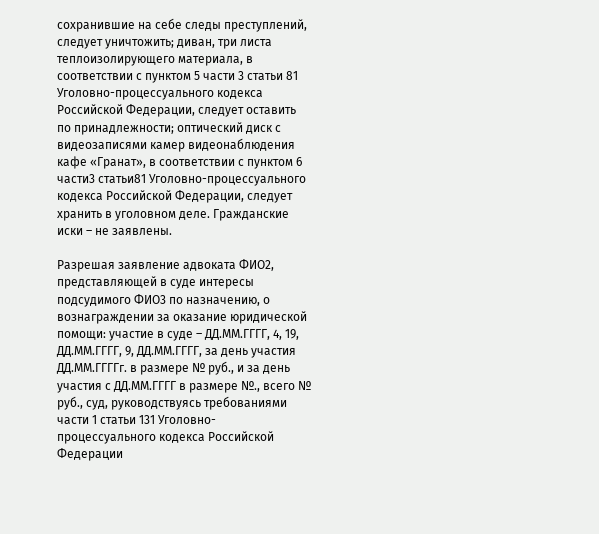сохранившие на себе следы преступлений, следует уничтожить; диван, три листа теплоизолирующего материала, в соответствии с пунктом 5 части 3 статьи 81 Уголовно-процессуального кодекса Российской Федерации, следует оставить по принадлежности; оптический диск с видеозаписями камер видеонаблюдения кафе «Гранат», в соответствии с пунктом 6 части3 статьи81 Уголовно-процессуального кодекса Российской Федерации, следует хранить в уголовном деле. Гражданские иски – не заявлены.

Разрешая заявление адвоката ФИО2, представляющей в суде интересы подсудимого ФИО3 по назначению, о вознаграждении за оказание юридической помощи: участие в суде – ДД.ММ.ГГГГ, 4, 19, ДД.ММ.ГГГГ, 9, ДД.ММ.ГГГГ, за день участия ДД.ММ.ГГГГг. в размере № руб., и за день участия с ДД.ММ.ГГГГ в размере №., всего № руб., суд, руководствуясь требованиями части 1 статьи 131 Уголовно-процессуального кодекса Российской Федерации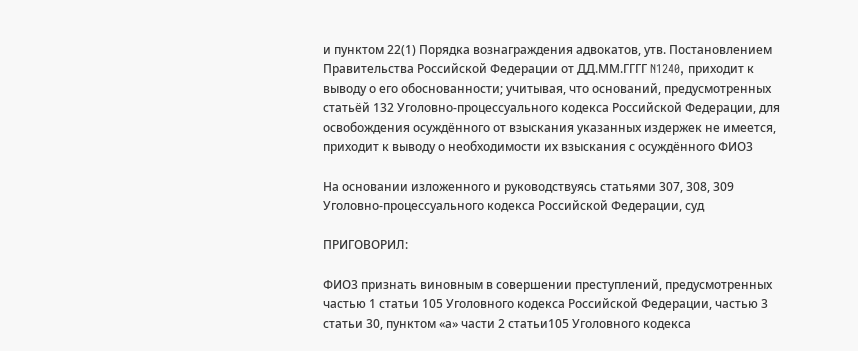и пунктом 22(1) Порядка вознаграждения адвокатов, утв. Постановлением Правительства Российской Федерации от ДД.ММ.ГГГГ N1240, приходит к выводу о его обоснованности; учитывая, что оснований, предусмотренных статьёй 132 Уголовно-процессуального кодекса Российской Федерации, для освобождения осуждённого от взыскания указанных издержек не имеется, приходит к выводу о необходимости их взыскания с осуждённого ФИО3

На основании изложенного и руководствуясь статьями 307, 308, 309 Уголовно-процессуального кодекса Российской Федерации, суд

ПРИГОВОРИЛ:

ФИО3 признать виновным в совершении преступлений, предусмотренных частью 1 статьи 105 Уголовного кодекса Российской Федерации, частью 3 статьи 30, пунктом «а» части 2 статьи105 Уголовного кодекса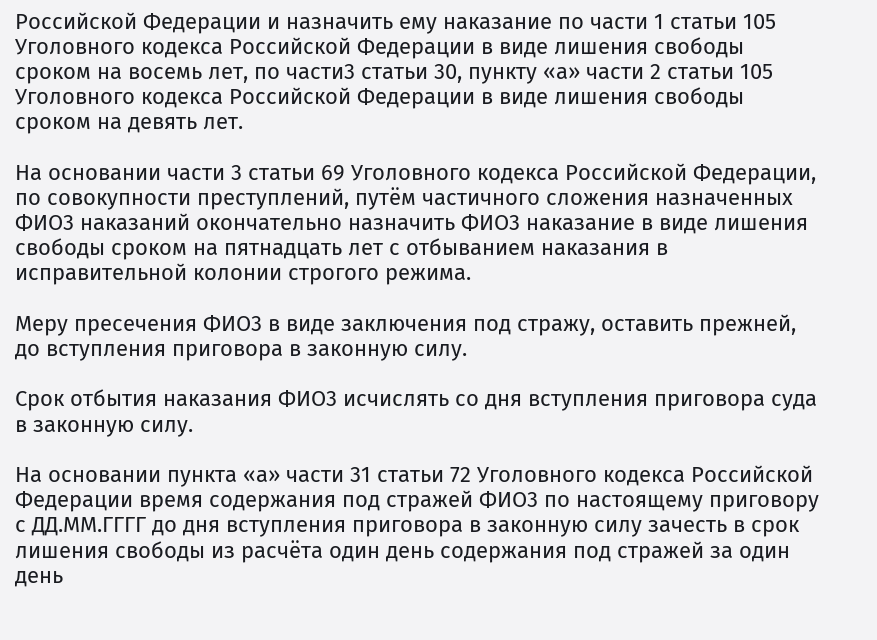Российской Федерации и назначить ему наказание по части 1 статьи 105 Уголовного кодекса Российской Федерации в виде лишения свободы сроком на восемь лет, по части3 статьи 30, пункту «а» части 2 статьи 105 Уголовного кодекса Российской Федерации в виде лишения свободы сроком на девять лет.

На основании части 3 статьи 69 Уголовного кодекса Российской Федерации, по совокупности преступлений, путём частичного сложения назначенных ФИО3 наказаний окончательно назначить ФИО3 наказание в виде лишения свободы сроком на пятнадцать лет с отбыванием наказания в исправительной колонии строгого режима.

Меру пресечения ФИО3 в виде заключения под стражу, оставить прежней, до вступления приговора в законную силу.

Срок отбытия наказания ФИО3 исчислять со дня вступления приговора суда в законную силу.

На основании пункта «а» части 31 статьи 72 Уголовного кодекса Российской Федерации время содержания под стражей ФИО3 по настоящему приговору с ДД.ММ.ГГГГ до дня вступления приговора в законную силу зачесть в срок лишения свободы из расчёта один день содержания под стражей за один день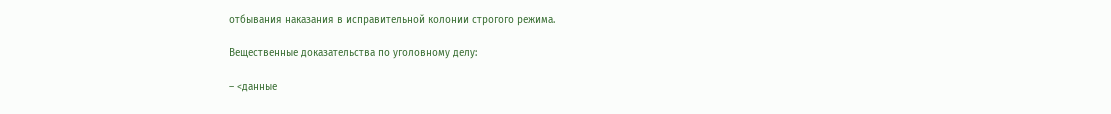отбывания наказания в исправительной колонии строгого режима.

Вещественные доказательства по уголовному делу:

– <данные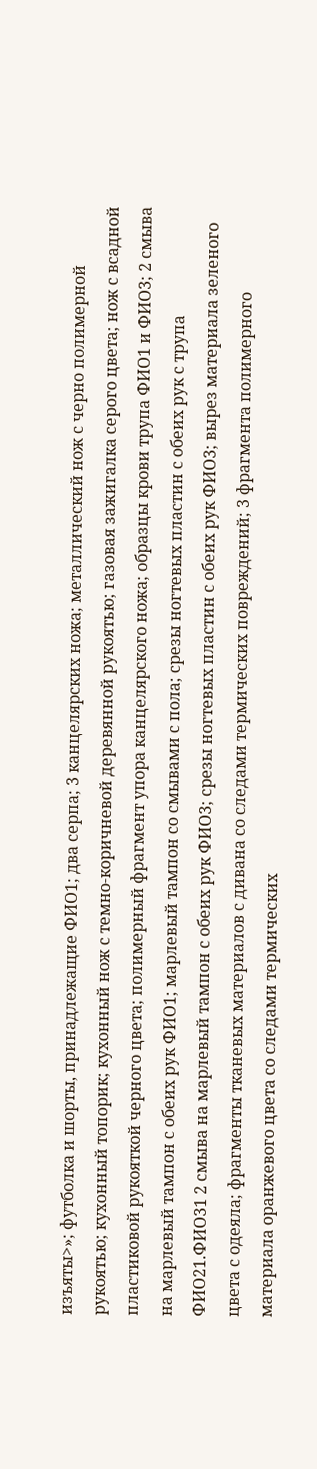изъяты>»; футболка и шорты, принадлежащие ФИО1; два серпа; 3 канцелярских ножа; металлический нож с черно полимерной рукоятью; кухонный топорик; кухонный нож с темно-коричневой деревянной рукоятью; газовая зажигалка серого цвета; нож с всадной пластиковой рукояткой черного цвета; полимерный фрагмент упора канцелярского ножа; образцы крови трупа ФИО1 и ФИО3; 2 смыва на марлевый тампон с обеих рук ФИО1; марлевый тампон со смывами с пола; срезы ногтевых пластин с обеих рук с трупа ФИО21.ФИО31 2 смыва на марлевый тампон с обеих рук ФИО3; срезы ногтевых пластин с обеих рук ФИО3; вырез материала зеленого цвета с одеяла; фрагменты тканевых материалов с дивана со следами термических повреждений; 3 фрагмента полимерного материала оранжевого цвета со следами термических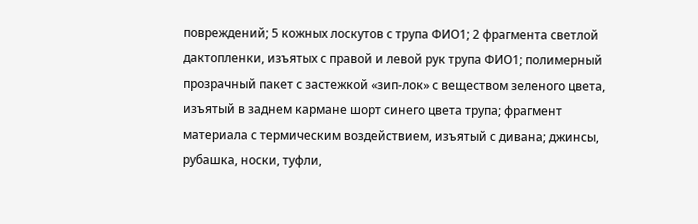повреждений; 5 кожных лоскутов с трупа ФИО1; 2 фрагмента светлой дактопленки, изъятых с правой и левой рук трупа ФИО1; полимерный прозрачный пакет с застежкой «зип-лок» с веществом зеленого цвета, изъятый в заднем кармане шорт синего цвета трупа; фрагмент материала с термическим воздействием, изъятый с дивана; джинсы, рубашка, носки, туфли,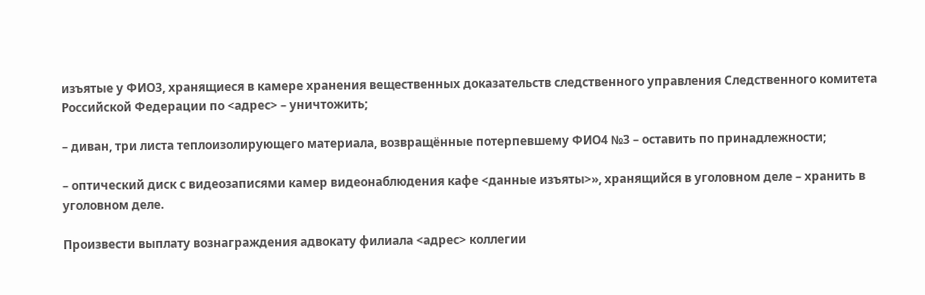изъятые у ФИО3, хранящиеся в камере хранения вещественных доказательств следственного управления Следственного комитета Российской Федерации по <адрес> – уничтожить;

– диван, три листа теплоизолирующего материала, возвращённые потерпевшему ФИО4 №3 – оставить по принадлежности;

– оптический диск с видеозаписями камер видеонаблюдения кафе <данные изъяты>», хранящийся в уголовном деле – хранить в уголовном деле.

Произвести выплату вознаграждения адвокату филиала <адрес> коллегии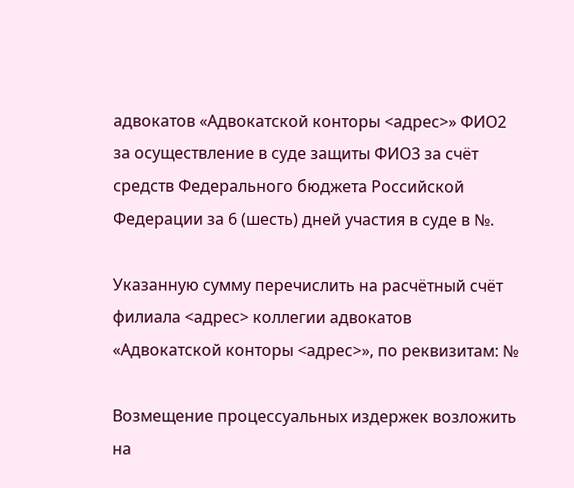адвокатов «Адвокатской конторы <адрес>» ФИО2 за осуществление в суде защиты ФИО3 за счёт средств Федерального бюджета Российской Федерации за 6 (шесть) дней участия в суде в №.

Указанную сумму перечислить на расчётный счёт филиала <адрес> коллегии адвокатов «Адвокатской конторы <адрес>», по реквизитам: №

Возмещение процессуальных издержек возложить на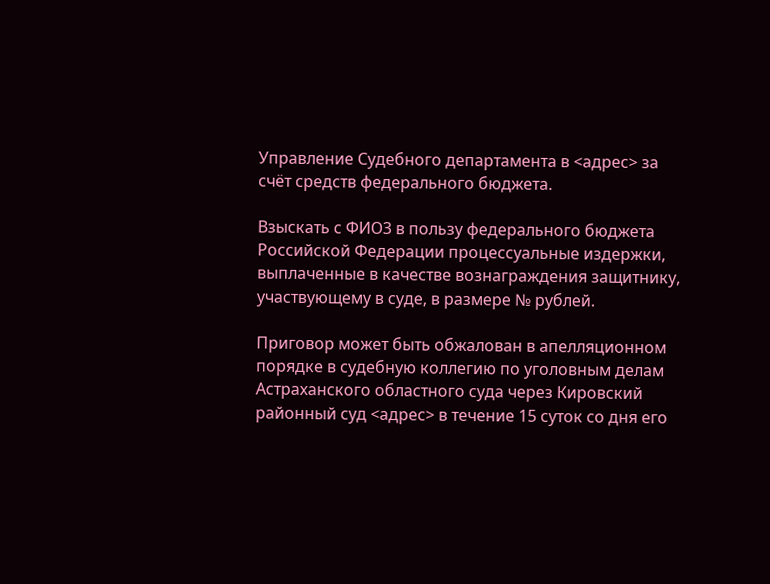Управление Судебного департамента в <адрес> за счёт средств федерального бюджета.

Взыскать с ФИО3 в пользу федерального бюджета Российской Федерации процессуальные издержки, выплаченные в качестве вознаграждения защитнику, участвующему в суде, в размере № рублей.

Приговор может быть обжалован в апелляционном порядке в судебную коллегию по уголовным делам Астраханского областного суда через Кировский районный суд <адрес> в течение 15 суток со дня его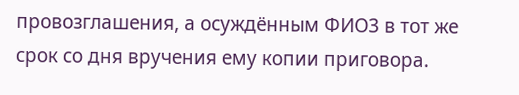провозглашения, а осуждённым ФИО3 в тот же срок со дня вручения ему копии приговора.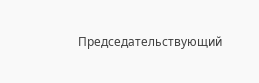Председательствующий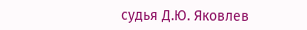судья Д.Ю. Яковлев